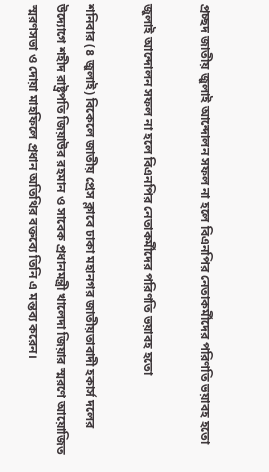প্রচ্ছদ জাতীয় জুলাই আন্দোলন সফল না হলে বিএনপির নেতাকর্মীদের পরিণতি ভয়াবহ হতো

জুলাই আন্দোলন সফল না হলে বিএনপির নেতাকর্মীদের পরিণতি ভয়াবহ হতো

শনিবার (৪ জুলাই) বিকেলে জাতীয় প্রেস ক্লাবে ঢাকা মহানগর জাতীয়তাবাদী হকার্স দলের উদ্যোগে শহীদ রাষ্ট্রপতি জিয়াউর রহমান ও সাবেক প্রধানমন্ত্রী খালেদা জিয়ার স্মরণে আয়োজিত স্মরণসভা ও দোয়া মাহফিলে প্রধান অতিথির বক্তব্যে তিনি এ মন্তব্য করেন।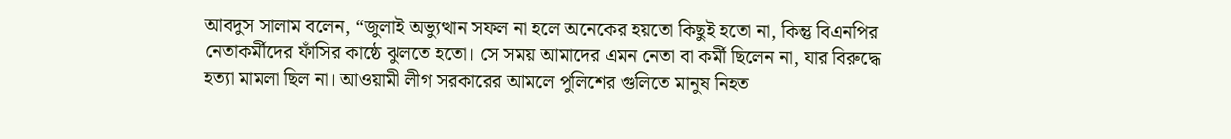আবদুস সালাম বলেন, “জুলাই অভ্যুত্থান সফল না হলে অনেকের হয়তো কিছুই হতো না, কিন্তু বিএনপির নেতাকর্মীদের ফাঁসির কাষ্ঠে ঝুলতে হতো। সে সময় আমাদের এমন নেতা বা কর্মী ছিলেন না, যার বিরুদ্ধে হত্যা মামলা ছিল না। আওয়ামী লীগ সরকারের আমলে পুলিশের গুলিতে মানুষ নিহত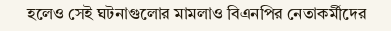হলেও সেই ঘটনাগুলোর মামলাও বিএনপির নেতাকর্মীদের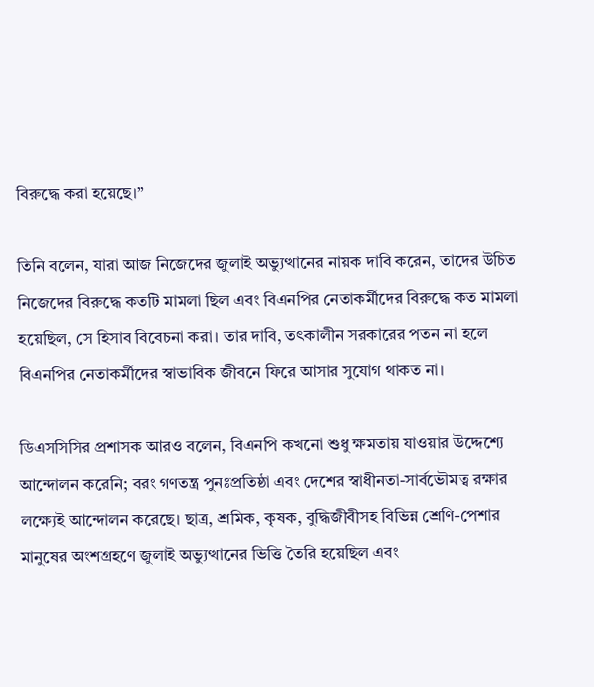বিরুদ্ধে করা হয়েছে।”

তিনি বলেন, যারা আজ নিজেদের জুলাই অভ্যুত্থানের নায়ক দাবি করেন, তাদের উচিত নিজেদের বিরুদ্ধে কতটি মামলা ছিল এবং বিএনপির নেতাকর্মীদের বিরুদ্ধে কত মামলা হয়েছিল, সে হিসাব বিবেচনা করা। তার দাবি, তৎকালীন সরকারের পতন না হলে বিএনপির নেতাকর্মীদের স্বাভাবিক জীবনে ফিরে আসার সুযোগ থাকত না।

ডিএসসিসির প্রশাসক আরও বলেন, বিএনপি কখনো শুধু ক্ষমতায় যাওয়ার উদ্দেশ্যে আন্দোলন করেনি; বরং গণতন্ত্র পুনঃপ্রতিষ্ঠা এবং দেশের স্বাধীনতা-সার্বভৌমত্ব রক্ষার লক্ষ্যেই আন্দোলন করেছে। ছাত্র, শ্রমিক, কৃষক, বুদ্ধিজীবীসহ বিভিন্ন শ্রেণি-পেশার মানুষের অংশগ্রহণে জুলাই অভ্যুত্থানের ভিত্তি তৈরি হয়েছিল এবং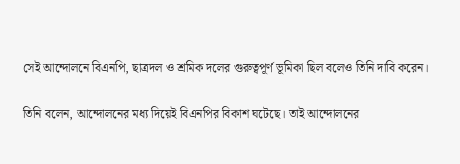সেই আন্দোলনে বিএনপি, ছাত্রদল ও শ্রমিক দলের গুরুত্বপূর্ণ ভূমিকা ছিল বলেও তিনি দাবি করেন।

তিনি বলেন, আন্দোলনের মধ্য দিয়েই বিএনপির বিকাশ ঘটেছে। তাই আন্দোলনের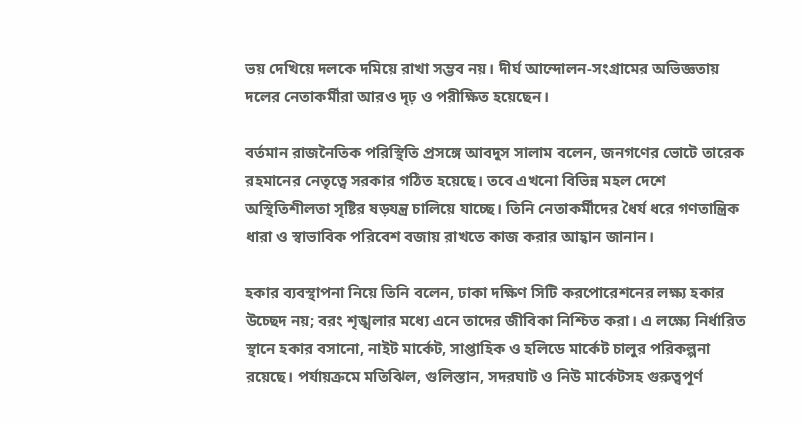ভয় দেখিয়ে দলকে দমিয়ে রাখা সম্ভব নয়। দীর্ঘ আন্দোলন-সংগ্রামের অভিজ্ঞতায় দলের নেতাকর্মীরা আরও দৃঢ় ও পরীক্ষিত হয়েছেন।

বর্তমান রাজনৈতিক পরিস্থিতি প্রসঙ্গে আবদুস সালাম বলেন, জনগণের ভোটে তারেক রহমানের নেতৃত্বে সরকার গঠিত হয়েছে। তবে এখনো বিভিন্ন মহল দেশে অস্থিতিশীলতা সৃষ্টির ষড়যন্ত্র চালিয়ে যাচ্ছে। তিনি নেতাকর্মীদের ধৈর্য ধরে গণতান্ত্রিক ধারা ও স্বাভাবিক পরিবেশ বজায় রাখতে কাজ করার আহ্বান জানান।

হকার ব্যবস্থাপনা নিয়ে তিনি বলেন, ঢাকা দক্ষিণ সিটি করপোরেশনের লক্ষ্য হকার উচ্ছেদ নয়; বরং শৃঙ্খলার মধ্যে এনে তাদের জীবিকা নিশ্চিত করা। এ লক্ষ্যে নির্ধারিত স্থানে হকার বসানো, নাইট মার্কেট, সাপ্তাহিক ও হলিডে মার্কেট চালুর পরিকল্পনা রয়েছে। পর্যায়ক্রমে মতিঝিল, গুলিস্তান, সদরঘাট ও নিউ মার্কেটসহ গুরুত্বপূর্ণ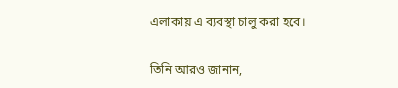এলাকায় এ ব্যবস্থা চালু করা হবে।

তিনি আরও জানান,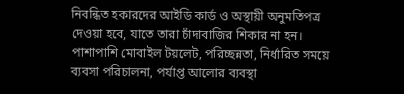নিবন্ধিত হকারদের আইডি কার্ড ও অস্থায়ী অনুমতিপত্র দেওয়া হবে, যাতে তারা চাঁদাবাজির শিকার না হন। পাশাপাশি মোবাইল টয়লেট, পরিচ্ছন্নতা, নির্ধারিত সময়ে ব্যবসা পরিচালনা, পর্যাপ্ত আলোর ব্যবস্থা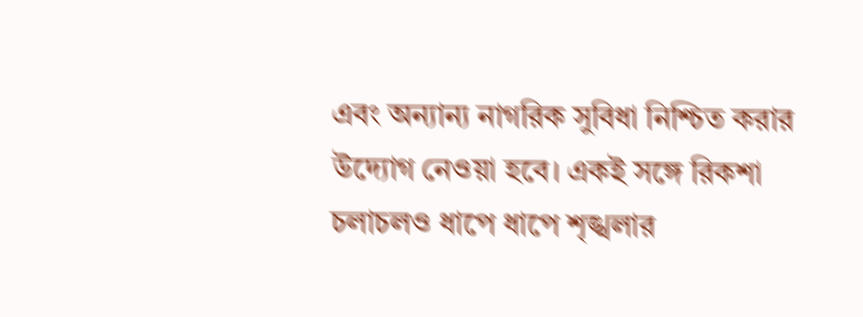এবং অন্যান্য নাগরিক সুবিধা নিশ্চিত করার উদ্যোগ নেওয়া হবে। একই সঙ্গে রিকশা চলাচলও ধাপে ধাপে শৃঙ্খলার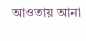আওতায় আনা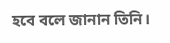হবে বলে জানান তিনি।